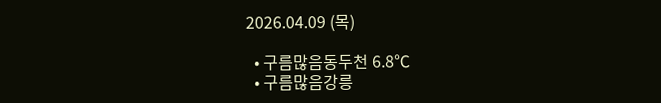2026.04.09 (목)

  • 구름많음동두천 6.8℃
  • 구름많음강릉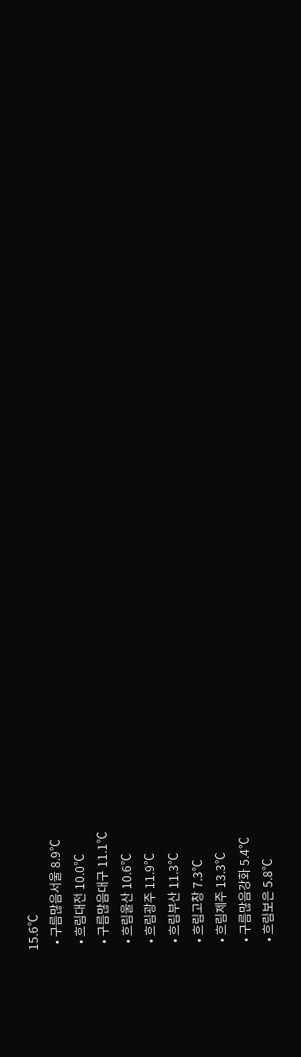15.6℃
  • 구름많음서울 8.9℃
  • 흐림대전 10.0℃
  • 구름많음대구 11.1℃
  • 흐림울산 10.6℃
  • 흐림광주 11.9℃
  • 흐림부산 11.3℃
  • 흐림고창 7.3℃
  • 흐림제주 13.3℃
  • 구름많음강화 5.4℃
  • 흐림보은 5.8℃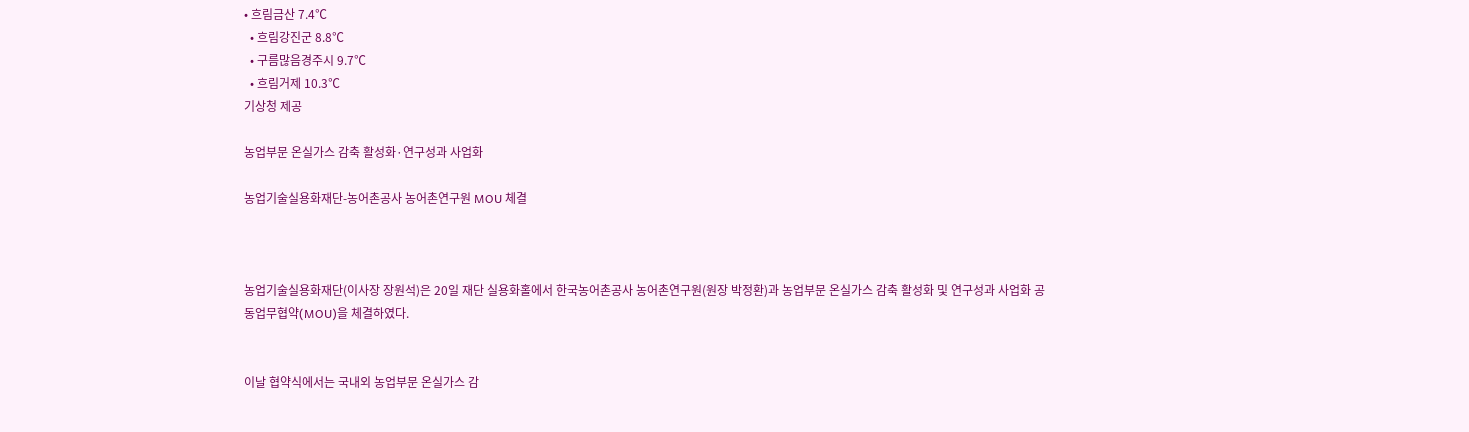• 흐림금산 7.4℃
  • 흐림강진군 8.8℃
  • 구름많음경주시 9.7℃
  • 흐림거제 10.3℃
기상청 제공

농업부문 온실가스 감축 활성화·연구성과 사업화

농업기술실용화재단-농어촌공사 농어촌연구원 MOU 체결



농업기술실용화재단(이사장 장원석)은 20일 재단 실용화홀에서 한국농어촌공사 농어촌연구원(원장 박정환)과 농업부문 온실가스 감축 활성화 및 연구성과 사업화 공동업무협약(MOU)을 체결하였다.


이날 협약식에서는 국내외 농업부문 온실가스 감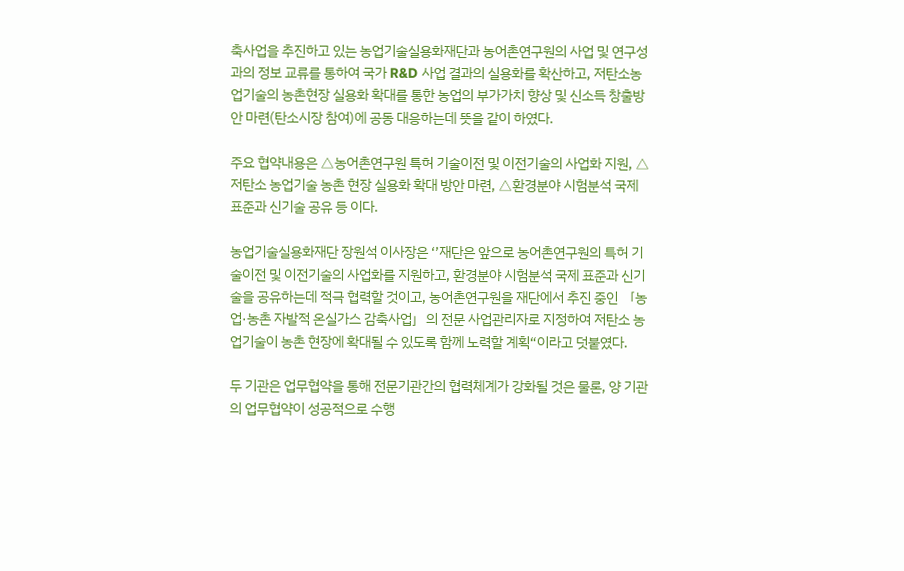축사업을 추진하고 있는 농업기술실용화재단과 농어촌연구원의 사업 및 연구성과의 정보 교류를 통하여 국가 R&D 사업 결과의 실용화를 확산하고, 저탄소농업기술의 농촌현장 실용화 확대를 통한 농업의 부가가치 향상 및 신소득 창출방안 마련(탄소시장 참여)에 공동 대응하는데 뜻을 같이 하였다.

주요 협약내용은 △농어촌연구원 특허 기술이전 및 이전기술의 사업화 지원, △저탄소 농업기술 농촌 현장 실용화 확대 방안 마련, △환경분야 시험분석 국제표준과 신기술 공유 등 이다.

농업기술실용화재단 장원석 이사장은 ‘’재단은 앞으로 농어촌연구원의 특허 기술이전 및 이전기술의 사업화를 지원하고, 환경분야 시험분석 국제 표준과 신기술을 공유하는데 적극 협력할 것이고, 농어촌연구원을 재단에서 추진 중인 「농업·농촌 자발적 온실가스 감축사업」의 전문 사업관리자로 지정하여 저탄소 농업기술이 농촌 현장에 확대될 수 있도록 함께 노력할 계획“이라고 덧붙였다.

두 기관은 업무협약을 통해 전문기관간의 협력체계가 강화될 것은 물론, 양 기관의 업무협약이 성공적으로 수행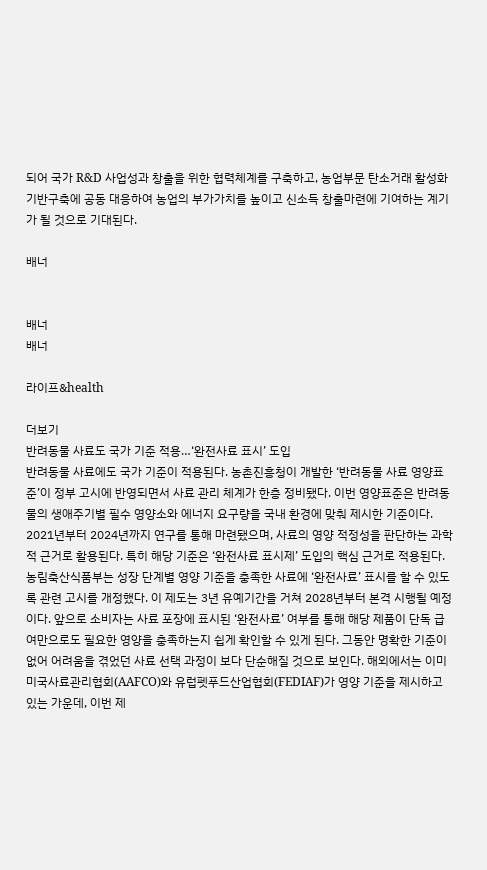되어 국가 R&D 사업성과 창출을 위한 협력체계를 구축하고, 농업부문 탄소거래 활성화 기반구축에 공동 대응하여 농업의 부가가치를 높이고 신소득 창출마련에 기여하는 계기가 될 것으로 기대된다.

배너


배너
배너

라이프&health

더보기
반려동물 사료도 국가 기준 적용…‘완전사료 표시’ 도입
반려동물 사료에도 국가 기준이 적용된다. 농촌진흥청이 개발한 ‘반려동물 사료 영양표준’이 정부 고시에 반영되면서 사료 관리 체계가 한층 정비됐다. 이번 영양표준은 반려동물의 생애주기별 필수 영양소와 에너지 요구량을 국내 환경에 맞춰 제시한 기준이다. 2021년부터 2024년까지 연구를 통해 마련됐으며, 사료의 영양 적정성을 판단하는 과학적 근거로 활용된다. 특히 해당 기준은 ‘완전사료 표시제’ 도입의 핵심 근거로 적용된다. 농림축산식품부는 성장 단계별 영양 기준을 충족한 사료에 ‘완전사료’ 표시를 할 수 있도록 관련 고시를 개정했다. 이 제도는 3년 유예기간을 거쳐 2028년부터 본격 시행될 예정이다. 앞으로 소비자는 사료 포장에 표시된 ‘완전사료’ 여부를 통해 해당 제품이 단독 급여만으로도 필요한 영양을 충족하는지 쉽게 확인할 수 있게 된다. 그동안 명확한 기준이 없어 어려움을 겪었던 사료 선택 과정이 보다 단순해질 것으로 보인다. 해외에서는 이미 미국사료관리협회(AAFCO)와 유럽펫푸드산업협회(FEDIAF)가 영양 기준을 제시하고 있는 가운데, 이번 제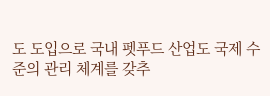도 도입으로 국내 펫푸드 산업도 국제 수준의 관리 체계를 갖추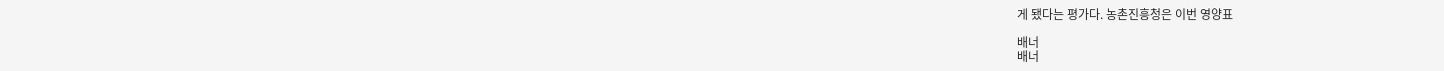게 됐다는 평가다. 농촌진흥청은 이번 영양표

배너
배너